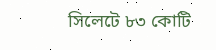সিলেটে ৮৩ কোটি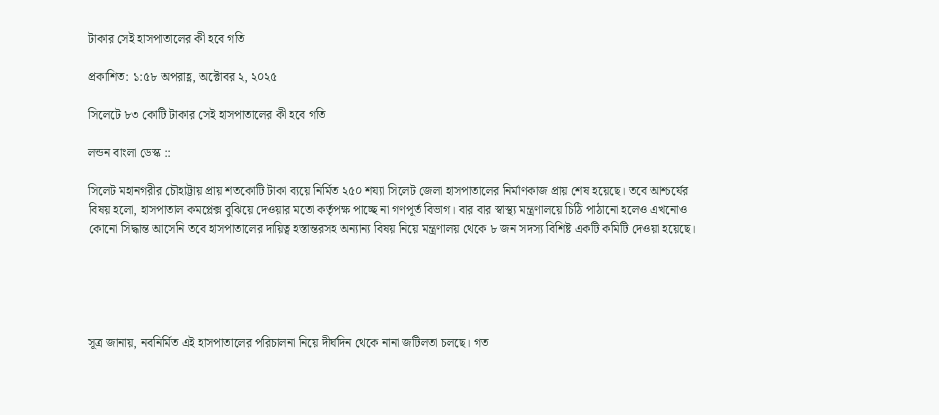টাকার সেই হাসপাতালের কী হবে গতি

প্রকাশিত: ১:৫৮ অপরাহ্ণ, অক্টোবর ২, ২০২৫

সিলেটে ৮৩ কোটি টাকার সেই হাসপাতালের কী হবে গতি

লন্ডন বাংলা ডেস্ক ::

সিলেট মহানগরীর চৌহাট্টায় প্রায় শতকোটি টাকা ব্যয়ে নির্মিত ২৫০ শয্যা সিলেট জেলা হাসপাতালের নির্মাণকাজ প্রায় শেষ হয়েছে। তবে আশ্চর্যের বিষয় হলো, হাসপাতাল কমপ্লেক্স বুঝিয়ে দেওয়ার মতো কর্তৃপক্ষ পাচ্ছে না গণপূর্ত বিভাগ। বার বার স্বাস্থ্য মন্ত্রণালয়ে চিঠি পাঠানো হলেও এখনোও কোনো সিদ্ধান্ত আসেনি তবে হাসপাতালের দায়িত্ব হস্তান্তরসহ অন্যান্য বিষয় নিয়ে মন্ত্রণালয় থেকে ৮ জন সদস্য বিশিষ্ট একটি কমিটি দেওয়া হয়েছে।





সূত্র জানায়, নবনির্মিত এই হাসপাতালের পরিচালনা নিয়ে দীর্ঘদিন থেকে নানা জটিলতা চলছে। গত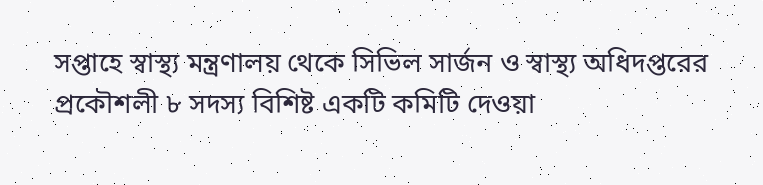সপ্তাহে স্বাস্থ্য মন্ত্রণালয় থেকে সিভিল সার্জন ও স্বাস্থ্য অধিদপ্তরের প্রকৌশলী ৮ সদস্য বিশিষ্ট একটি কমিটি দেওয়া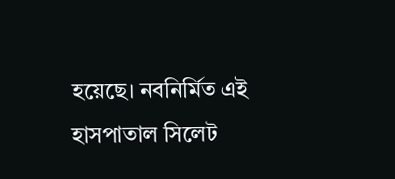হয়েছে। নবনির্মিত এই হাসপাতাল সিলেট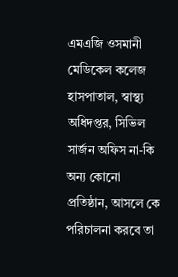এমএজি ওসমানী মেডিকেল কলেজ হাসপাতাল, স্বাস্থ্য অধিদপ্তর, সিভিল সার্জন অফিস না-কি অন্য কোনো প্রতিষ্ঠান, আসলে কে পরিচালনা করবে তা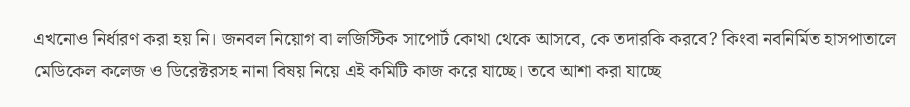এখনোও নির্ধারণ করা হয় নি। জনবল নিয়োগ বা লজিস্টিক সাপোর্ট কোথা থেকে আসবে, কে তদারকি করবে? কিংবা নবনির্মিত হাসপাতালে মেডিকেল কলেজ ও ডিরেক্টরসহ নানা বিষয় নিয়ে এই কমিটি কাজ করে যাচ্ছে। তবে আশা করা যাচ্ছে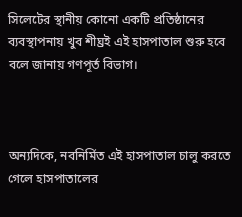সিলেটের স্থানীয় কোনো একটি প্রতিষ্ঠানের ব্যবস্থাপনায় খুব শীঘ্রই এই হাসপাতাল শুরু হবে বলে জানায় গণপূর্ত বিভাগ।



অন্যদিকে, নবনির্মিত এই হাসপাতাল চালু করতে গেলে হাসপাতালের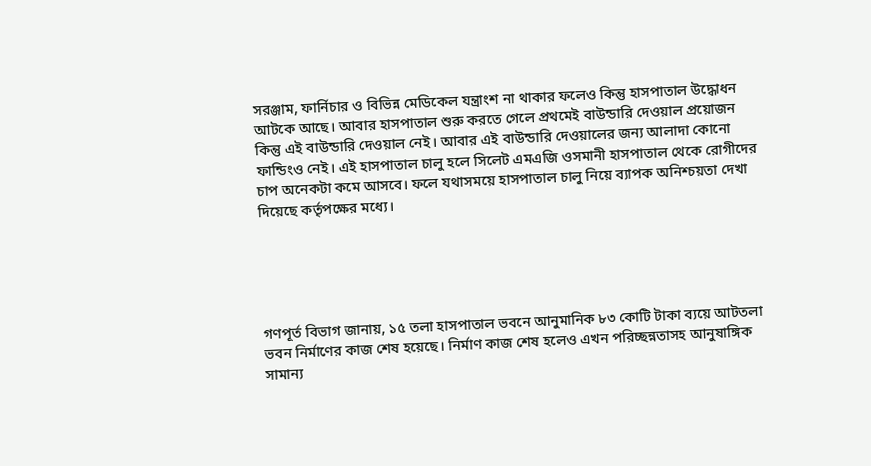সরঞ্জাম, ফার্নিচার ও বিভিন্ন মেডিকেল যন্ত্রাংশ না থাকার ফলেও কিন্তু হাসপাতাল উদ্ধোধন আটকে আছে। আবার হাসপাতাল শুরু করতে গেলে প্রথমেই বাউন্ডারি দেওয়াল প্রয়োজন কিন্তু এই বাউন্ডারি দেওয়াল নেই। আবার এই বাউন্ডারি দেওয়ালের জন্য আলাদা কোনো ফান্ডিংও নেই। এই হাসপাতাল চালু হলে সিলেট এমএজি ওসমানী হাসপাতাল থেকে রোগীদের চাপ অনেকটা কমে আসবে। ফলে যথাসময়ে হাসপাতাল চালু নিয়ে ব্যাপক অনিশ্চয়তা দেখা দিয়েছে কর্তৃপক্ষের মধ্যে।





গণপূর্ত বিভাগ জানায়, ১৫ তলা হাসপাতাল ভবনে আনুমানিক ৮৩ কোটি টাকা ব্যয়ে আটতলা ভবন নির্মাণের কাজ শেষ হয়েছে। নির্মাণ কাজ শেষ হলেও এখন পরিচ্ছন্নতাসহ আনুষাঙ্গিক সামান্য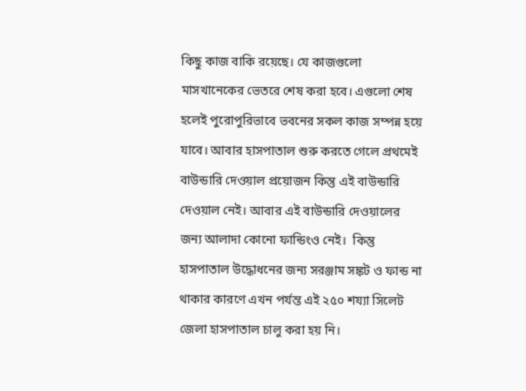কিছু কাজ বাকি রয়েছে। যে কাজগুলো মাসখানেকের ভেতরে শেষ করা হবে। এগুলো শেষ হলেই পুরোপুরিভাবে ভবনের সকল কাজ সম্পন্ন হয়ে যাবে। আবার হাসপাতাল শুরু করতে গেলে প্রথমেই বাউন্ডারি দেওয়াল প্রয়োজন কিন্তু এই বাউন্ডারি দেওয়াল নেই। আবার এই বাউন্ডারি দেওয়ালের জন্য আলাদা কোনো ফান্ডিংও নেই।  কিন্তু হাসপাতাল উদ্ধোধনের জন্য সরঞ্জাম সঙ্কট ও ফান্ড না থাকার কারণে এখন পর্যন্ত এই ২৫০ শয্যা সিলেট জেলা হাসপাতাল চালু করা হয় নি।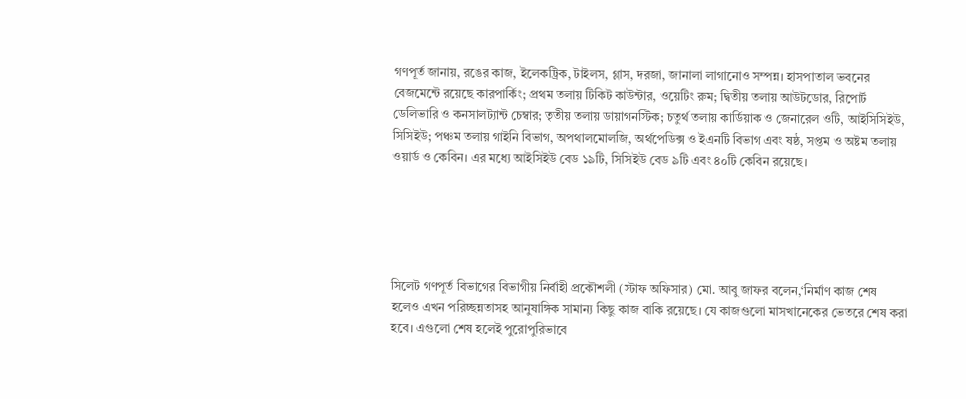গণপূর্ত জানায়, রঙের কাজ, ইলেকট্রিক, টাইলস, গ্লাস, দরজা, জানালা লাগানোও সম্পন্ন। হাসপাতাল ভবনের বেজমেন্টে রয়েছে কারপার্কিং; প্রথম তলায় টিকিট কাউন্টার, ওয়েটিং রুম; দ্বিতীয় তলায় আউটডোর, রিপোর্ট ডেলিভারি ও কনসালট্যান্ট চেম্বার; তৃতীয় তলায় ডায়াগনস্টিক; চতুর্থ তলায় কার্ডিয়াক ও জেনারেল ওটি, আইসিসিইউ, সিসিইউ; পঞ্চম তলায় গাইনি বিভাগ, অপথালমোলজি, অর্থপেডিক্স ও ইএনটি বিভাগ এবং ষষ্ঠ, সপ্তম ও অষ্টম তলায় ওয়ার্ড ও কেবিন। এর মধ্যে আইসিইউ বেড ১৯টি, সিসিইউ বেড ৯টি এবং ৪০টি কেবিন রয়েছে।





সিলেট গণপূর্ত বিভাগের বিভাগীয় নির্বাহী প্রকৌশলী (স্টাফ অফিসার) মো. আবু জাফর বলেন,‘নির্মাণ কাজ শেষ হলেও এখন পরিচ্ছন্নতাসহ আনুষাঙ্গিক সামান্য কিছু কাজ বাকি রয়েছে। যে কাজগুলো মাসখানেকের ভেতরে শেষ করা হবে। এগুলো শেষ হলেই পুরোপুরিভাবে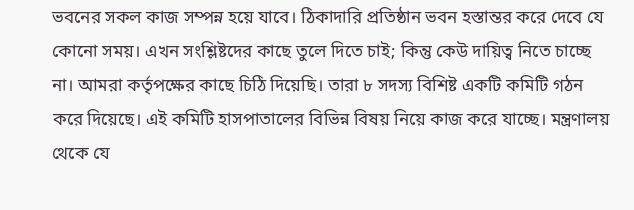ভবনের সকল কাজ সম্পন্ন হয়ে যাবে। ঠিকাদারি প্রতিষ্ঠান ভবন হস্তান্তর করে দেবে যে কোনো সময়। এখন সংশ্লিষ্টদের কাছে তুলে দিতে চাই; কিন্তু কেউ দায়িত্ব নিতে চাচ্ছে না। আমরা কর্তৃপক্ষের কাছে চিঠি দিয়েছি। তারা ৮ সদস্য বিশিষ্ট একটি কমিটি গঠন করে দিয়েছে। এই কমিটি হাসপাতালের বিভিন্ন বিষয় নিয়ে কাজ করে যাচ্ছে। মন্ত্রণালয় থেকে যে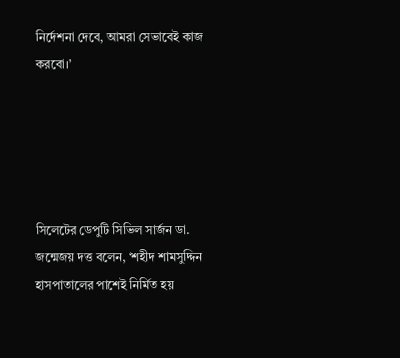নির্দেশনা দেবে, আমরা সেভাবেই কাজ করবো।’





সিলেটের ডেপুটি সিভিল সার্জন ডা. জন্মেজয় দত্ত বলেন, ‘শহীদ শামসুদ্দিন হাসপাতালের পাশেই নির্মিত হয়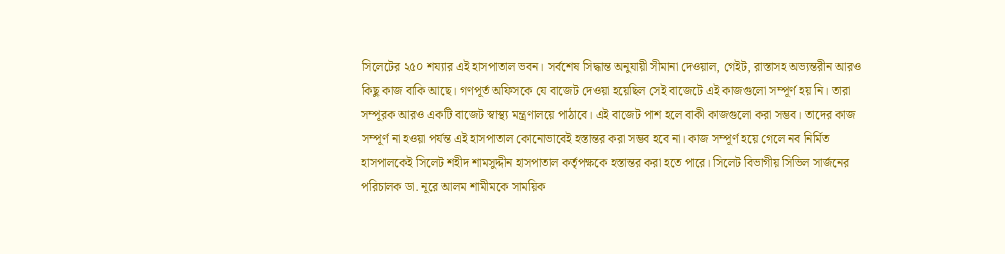সিলেটের ২৫০ শয্যার এই হাসপাতাল ভবন। সর্বশেষ সিদ্ধান্ত অনুযায়ী সীমানা দেওয়াল, গেইট, রাস্তাসহ অভ্যন্তরীন আরও কিছু কাজ বাকি আছে। গণপূর্ত অফিসকে যে বাজেট দেওয়া হয়েছিল সেই বাজেটে এই কাজগুলো সম্পূর্ণ হয় নি। তারা সম্পূরক আরও একটি বাজেট স্বাস্থ্য মন্ত্রণালয়ে পাঠাবে। এই বাজেট পাশ হলে বাকী কাজগুলো করা সম্ভব। তাদের কাজ সম্পূর্ণ না হওয়া পর্যন্ত এই হাসপাতাল কোনোভাবেই হস্তান্তর করা সম্ভব হবে না। কাজ সম্পূর্ণ হয়ে গেলে নব নির্মিত হাসপালকেই সিলেট শহীদ শামসুদ্দীন হাসপাতাল কর্তৃপক্ষকে হস্তান্তর করা হতে পারে। সিলেট বিভাগীয় সিভিল সার্জনের পরিচালক ডা. নূরে আলম শামীমকে সাময়িক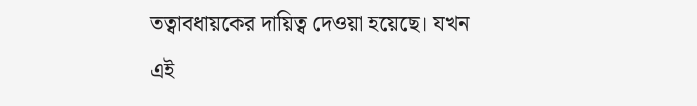তত্বাবধায়কের দায়িত্ব দেওয়া হয়েছে। যখন এই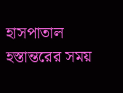হাসপাতাল হস্তান্তরের সময়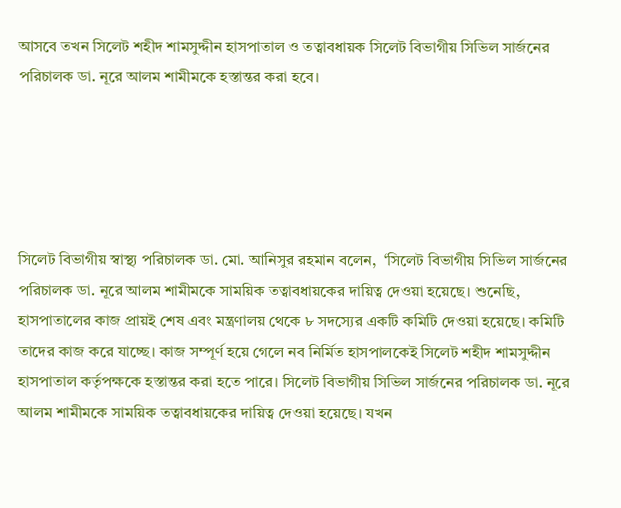আসবে তখন সিলেট শহীদ শামসুদ্দীন হাসপাতাল ও তত্বাবধায়ক সিলেট বিভাগীয় সিভিল সার্জনের পরিচালক ডা. নূরে আলম শামীমকে হস্তান্তর করা হবে।





সিলেট বিভাগীয় স্বাস্থ্য পরিচালক ডা. মো. আনিসুর রহমান বলেন,  ‘সিলেট বিভাগীয় সিভিল সার্জনের পরিচালক ডা. নূরে আলম শামীমকে সাময়িক তত্বাবধায়কের দায়িত্ব দেওয়া হয়েছে। শুনেছি, হাসপাতালের কাজ প্রায়ই শেষ এবং মন্ত্রণালয় থেকে ৮ সদস্যের একটি কমিটি দেওয়া হয়েছে। কমিটি তাদের কাজ করে যাচ্ছে। কাজ সম্পূর্ণ হয়ে গেলে নব নির্মিত হাসপালকেই সিলেট শহীদ শামসুদ্দীন হাসপাতাল কর্তৃপক্ষকে হস্তান্তর করা হতে পারে। সিলেট বিভাগীয় সিভিল সার্জনের পরিচালক ডা. নূরে আলম শামীমকে সাময়িক তত্বাবধায়কের দায়িত্ব দেওয়া হয়েছে। যখন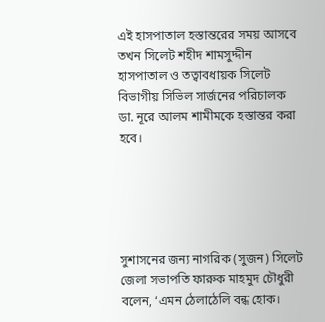এই হাসপাতাল হস্তান্তরের সময় আসবে তখন সিলেট শহীদ শামসুদ্দীন হাসপাতাল ও তত্বাবধায়ক সিলেট বিভাগীয় সিভিল সার্জনের পরিচালক ডা. নূরে আলম শামীমকে হস্তান্তর করা হবে।





সুশাসনের জন্য নাগরিক (সুজন) সিলেট জেলা সভাপতি ফারুক মাহমুদ চৌধুরী বলেন, ‘এমন ঠেলাঠেলি বন্ধ হোক।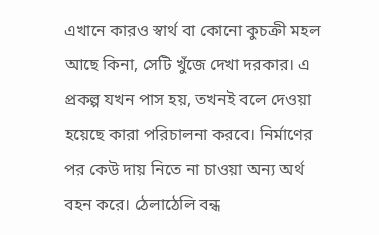এখানে কারও স্বার্থ বা কোনো কুচক্রী মহল আছে কিনা, সেটি খুঁজে দেখা দরকার। এ প্রকল্প যখন পাস হয়, তখনই বলে দেওয়া হয়েছে কারা পরিচালনা করবে। নির্মাণের পর কেউ দায় নিতে না চাওয়া অন্য অর্থ বহন করে। ঠেলাঠেলি বন্ধ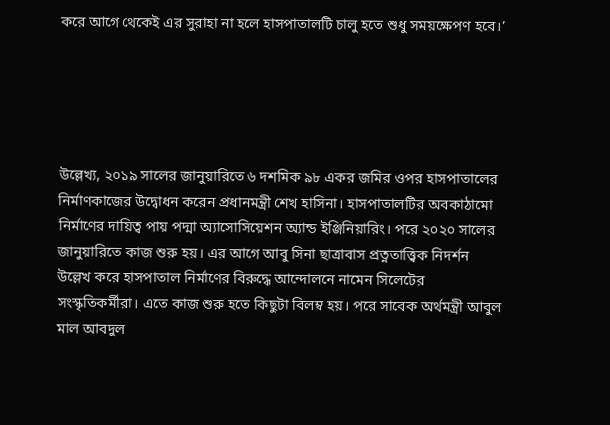করে আগে থেকেই এর সুরাহা না হলে হাসপাতালটি চালু হতে শুধু সময়ক্ষেপণ হবে।’





উল্লেখ্য, ২০১৯ সালের জানুয়ারিতে ৬ দশমিক ৯৮ একর জমির ওপর হাসপাতালের নির্মাণকাজের উদ্বোধন করেন প্রধানমন্ত্রী শেখ হাসিনা। হাসপাতালটির অবকাঠামো নির্মাণের দায়িত্ব পায় পদ্মা অ্যাসোসিয়েশন অ্যান্ড ইঞ্জিনিয়ারিং। পরে ২০২০ সালের জানুয়ারিতে কাজ শুরু হয়। এর আগে আবু সিনা ছাত্রাবাস প্রত্নতাত্ত্বিক নিদর্শন উল্লেখ করে হাসপাতাল নির্মাণের বিরুদ্ধে আন্দোলনে নামেন সিলেটের সংস্কৃতিকর্মীরা। এতে কাজ শুরু হতে কিছুটা বিলম্ব হয়। পরে সাবেক অর্থমন্ত্রী আবুল মাল আবদুল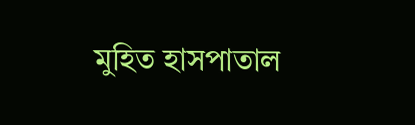মুহিত হাসপাতাল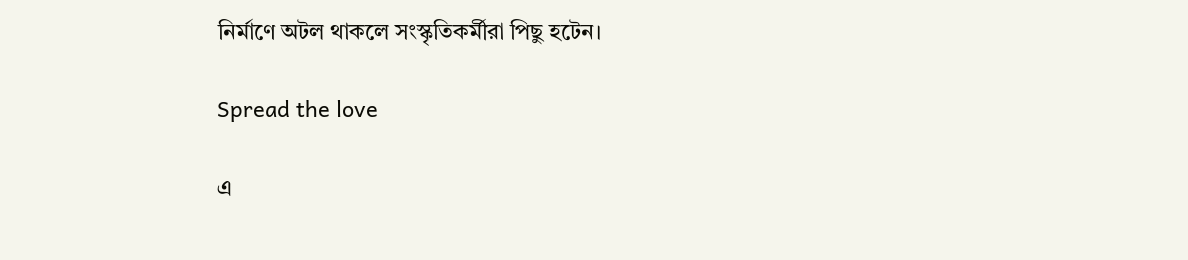নির্মাণে অটল থাকলে সংস্কৃতিকর্মীরা পিছু হটেন।

Spread the love

এ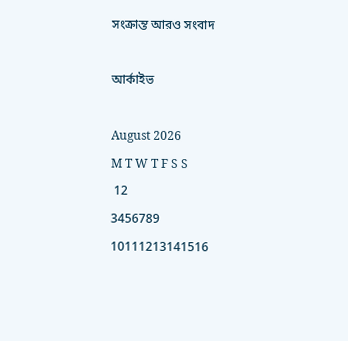সংক্রান্ত আরও সংবাদ

আর্কাইভ

August 2026
M T W T F S S
 12
3456789
10111213141516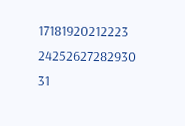17181920212223
24252627282930
31